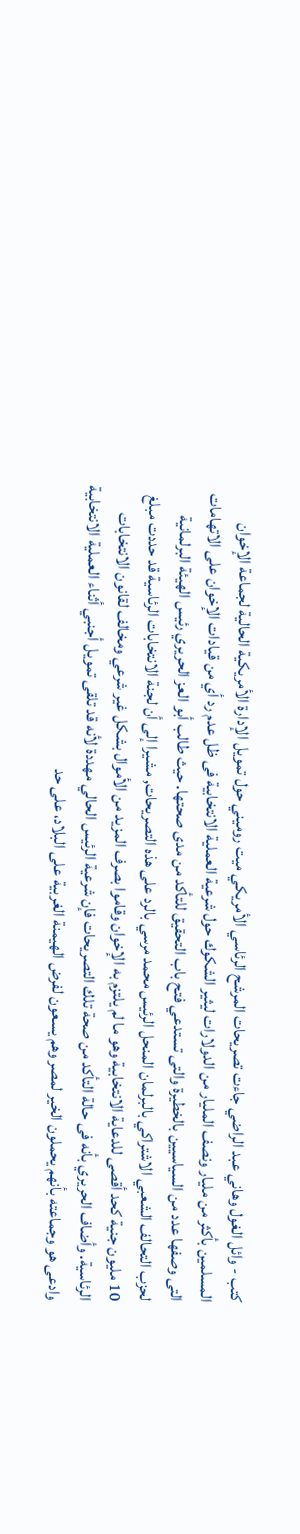كتب - وائل الغول وهاني عبد الراضي جاءت تصريحات المرشح الرئاسي الأمريكي ميت روميني حول تمويل الإدارة الأمريكية الحالية لجماعة الإخوان المسلمين بأكثر من مليار ونصف المليار من الدولارات ليثير الشكوك حول شرعية العملية الانتخابية فى ظل عدم رد أي من قيادات الإخوان على الاتهامات التى وصفها عدد من السياسيين بالخطيرة والتى تستدعي فتح باب التحقيق للتأكد من مدى صحتها. حيث طالب أبو العز الحريري رئيس الهيئة البرلمانية لحزب التحالف الشعبي الاشتراكي بالبرلمان المنحل الرئيس محمد مرسي بالرد على هذه التصريحات, مشيرا إلى أن لجنة الانتخابات الرئاسية قد حددت مبلغ 10 مليون جنية كحد أقصى للدعاية الانتخابية وهو ما لم يلتزم به الإخوان وقاموا بصرف المزيد من الأموال بشكل غير شرعي ومخالف لقانون الانتخابات الرئاسية. وأضاف الحريري بأنه فى حالة التأكد من صحة تلك التصريحات فإن شرعية الرئيس الحالي مهددة لأنه قد تلقى تمويل أجنبي أثناء العملية الانتخابية وادعى هو وجماعته بأنهم يحملون الخير لمصر وهم يسعون لفرض الهيمنة الغربية على البلاد، على حد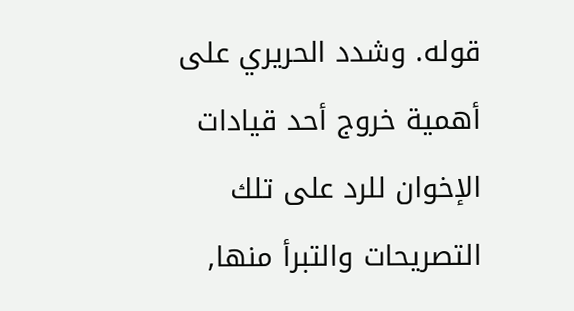قوله. وشدد الحريري على أهمية خروج أحد قيادات الإخوان للرد على تلك التصريحات والتبرأ منها,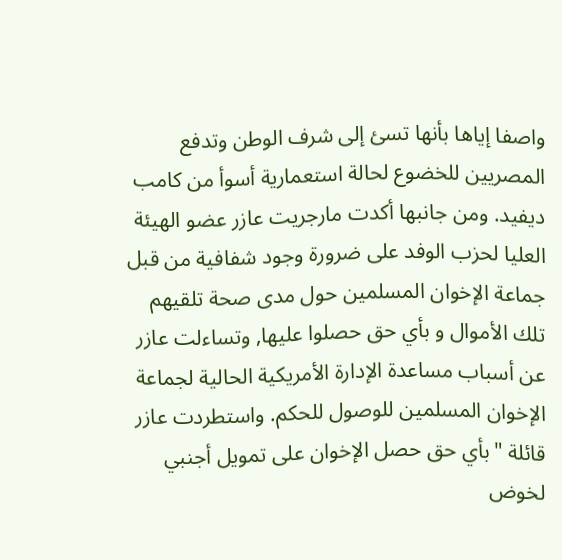واصفا إياها بأنها تسئ إلى شرف الوطن وتدفع المصريين للخضوع لحالة استعمارية أسوأ من كامب ديفيد. ومن جانبها أكدت مارجريت عازر عضو الهيئة العليا لحزب الوفد على ضرورة وجود شفافية من قبل جماعة الإخوان المسلمين حول مدى صحة تلقيهم تلك الأموال و بأي حق حصلوا عليها, وتساءلت عازر عن أسباب مساعدة الإدارة الأمريكية الحالية لجماعة الإخوان المسلمين للوصول للحكم. واستطردت عازر قائلة "بأي حق حصل الإخوان على تمويل أجنبي لخوض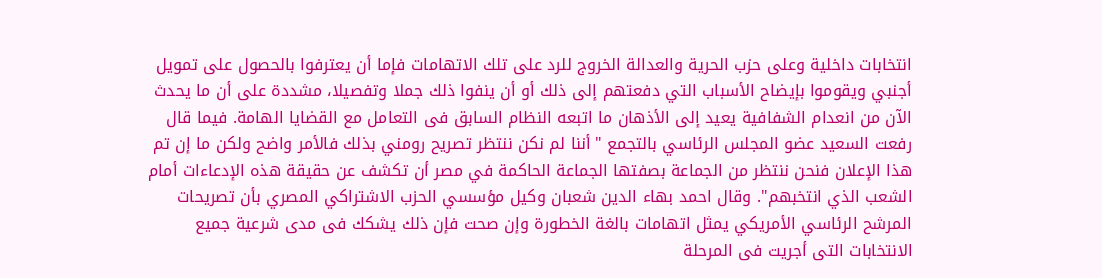انتخابات داخلية وعلى حزب الحرية والعدالة الخروج للرد على تلك الاتهامات فإما أن يعترفوا بالحصول على تمويل أجنبي ويقوموا بإيضاح الأسباب التي دفعتهم إلى ذلك أو أن ينفوا ذلك جملا وتفصيلا، مشددة على أن ما يحدث الآن من انعدام الشفافية يعيد إلى الأذهان ما اتبعه النظام السابق فى التعامل مع القضايا الهامة. فيما قال رفعت السعيد عضو المجلس الرئاسي بالتجمع "أننا لم نكن ننتظر تصريح رومني بذلك فالأمر واضح ولكن ما إن تم هذا الإعلان فنحن ننتظر من الجماعة بصفتها الجماعة الحاكمة في مصر أن تكشف عن حقيقة هذه الإدعاءات أمام الشعب الذي انتخبهم". وقال احمد بهاء الدين شعبان وكيل مؤسسي الحزب الاشتراكي المصري بأن تصريحات المرشح الرئاسي الأمريكي يمثل اتهامات بالغة الخطورة وإن صحت فإن ذلك يشكك فى مدى شرعية جميع الانتخابات التى أجريت فى المرحلة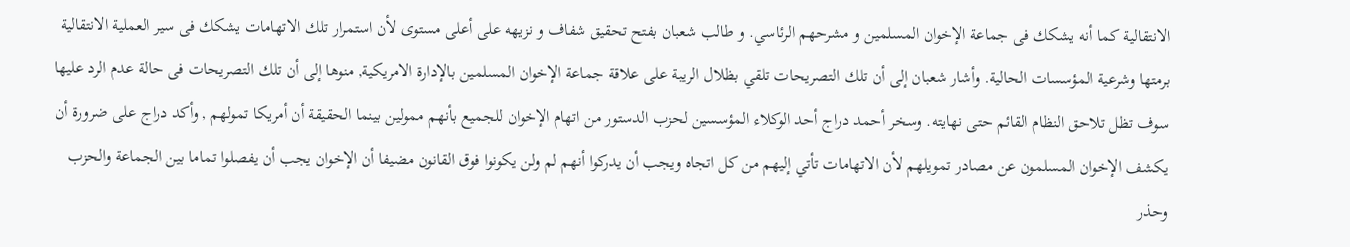الانتقالية كما أنه يشكك فى جماعة الإخوان المسلمين و مشرحهم الرئاسي. و طالب شعبان بفتح تحقيق شفاف و نزيهه على أعلى مستوى لأن استمرار تلك الاتهامات يشكك فى سير العملية الانتقالية برمتها وشرعية المؤسسات الحالية. وأشار شعبان إلى أن تلك التصريحات تلقي بظلال الريبة على علاقة جماعة الإخوان المسلمين بالإدارة الامريكية, منوها إلى أن تلك التصريحات فى حالة عدم الرد عليها سوف تظل تلاحق النظام القائم حتى نهايته. وسخر أحمد دراج أحد الوكلاء المؤسسين لحزب الدستور من اتهام الإخوان للجميع بأنهم ممولين بينما الحقيقة أن أمريكا تمولهم , وأكد دراج على ضرورة أن يكشف الإخوان المسلمون عن مصادر تمويلهم لأن الاتهامات تأتي إليهم من كل اتجاه ويجب أن يدركوا أنهم لم ولن يكونوا فوق القانون مضيفا أن الإخوان يجب أن يفصلوا تماما بين الجماعة والحزب وحذر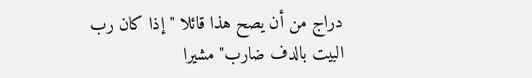دراج من أن يصح هذا قائلا " إذا كان رب البيت بالدف ضارب" مشيرا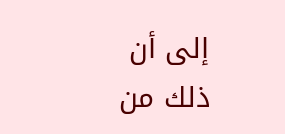إلى أن ذلك من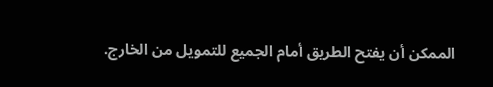الممكن أن يفتح الطريق أمام الجميع للتمويل من الخارج.